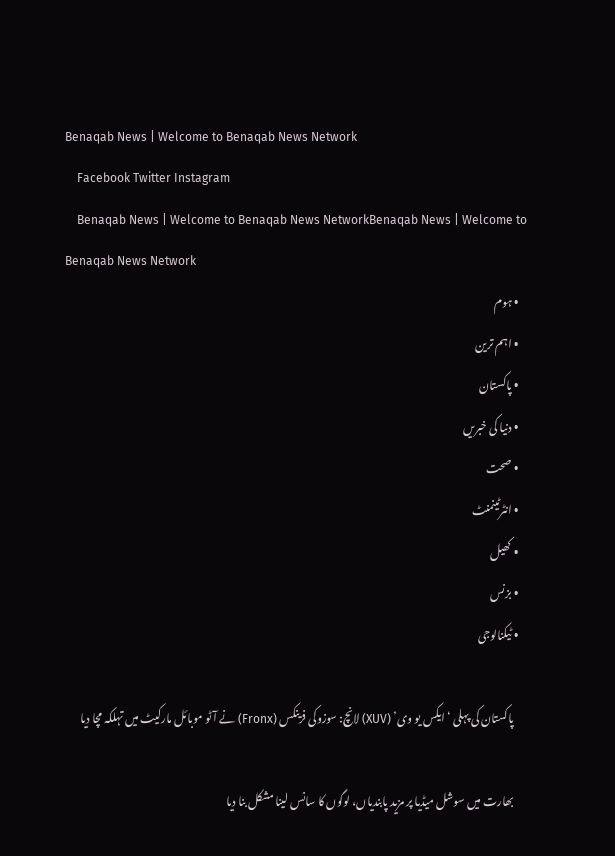Benaqab News | Welcome to Benaqab News Network
    Facebook Twitter Instagram
    Benaqab News | Welcome to Benaqab News NetworkBenaqab News | Welcome to Benaqab News Network
    • ہوم
    • اہم ترین
    • پاکستان
    • دنیا کی خبریں
    • صحت
    • انٹرٹینمنٹ
    • کھیل
    • بزنس
    • ٹیکنالوجی

      پاکستان کی پہلی ‘ایکس یو وی’ (XUV) لانچ: سوزوکی فرینکس (Fronx) نے آٹو موبائل مارکیٹ میں تہلکہ مچا دیا

      بھارت میں سوشل میڈیا پر مزید پابندیاں، لوگوں کا سانس لینا مشکل بنا دیا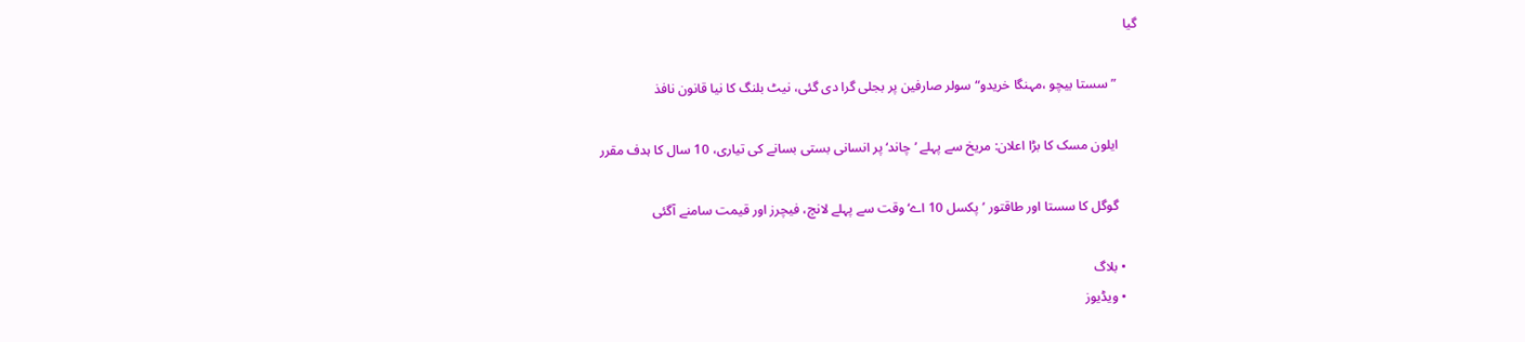گیا

      ”سستا بیچو ،مہنگا خریدو“سولر صارفین پر بجلی گرا دی گئی، نیٹ بلنگ کا نیا قانون نافذ

      ایلون مسک کا بڑا اعلان: مریخ سے پہلے ’چاند‘ پر انسانی بستی بسانے کی تیاری، 10 سال کا ہدف مقرر

      گوگل کا سستا اور طاقتور ’پکسل 10 اے‘ وقت سے پہلے لانچ، فیچرز اور قیمت سامنے آگئی

    • بلاگ
    • ویڈیوز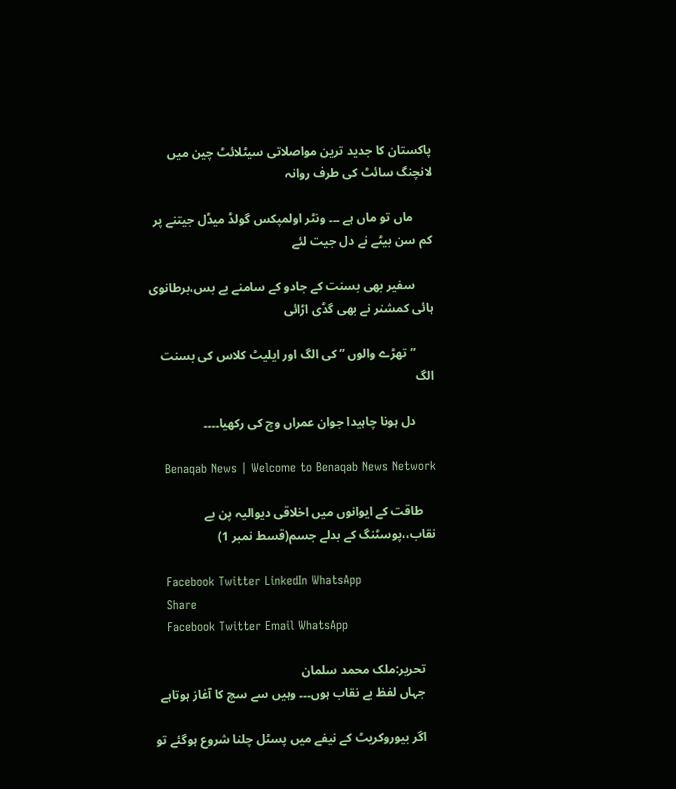پاکستان کا جدید ترین مواصلاتی سیٹلائٹ چین میں لانچنگ سائٹ کی طرف روانہ

      ماں تو ماں ہے ۔۔۔ ونٹر اولمپکس گولڈ میڈل جیتنے پر کم سن بیٹے نے دل جیت لئے

      سفیر بھی بسنت کے جادو کے سامنے بے بس،برطانوی ہائی کمشنر نے بھی گڈی اڑائی

      ”تھڑے والوں ” کی الگ اور ایلیٹ کلاس کی بسنت الگ

      دل ہونا چاہیدا جوان عمراں وچ کی رکھیا۔۔۔۔

    Benaqab News | Welcome to Benaqab News Network

    طاقت کے ایوانوں میں اخلاقی دیوالیہ پن بے نقاب،،پوسٹنگ کے بدلے جسم(قسط نمبر 1)

    Facebook Twitter LinkedIn WhatsApp
    Share
    Facebook Twitter Email WhatsApp

    تحریر:ملک محمد سلمان
    جہاں لفظ بے نقاب ہوں۔۔۔ وہیں سے سچ کا آغاز ہوتاہے

    اگر بیوروکریٹ کے نیفے میں پسٹل چلنا شروع ہوگئے تو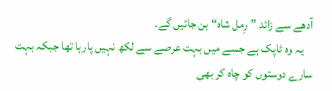آدھے سے زائد ”رِمل شاہ“ بن جائیں گے۔
    یہ وہ ٹاپک ہے جسے میں بہت عرصے سے لکھ نہیں پارہا تھا جبکہ بہت سارے دوستوں کو چاہ کر بھی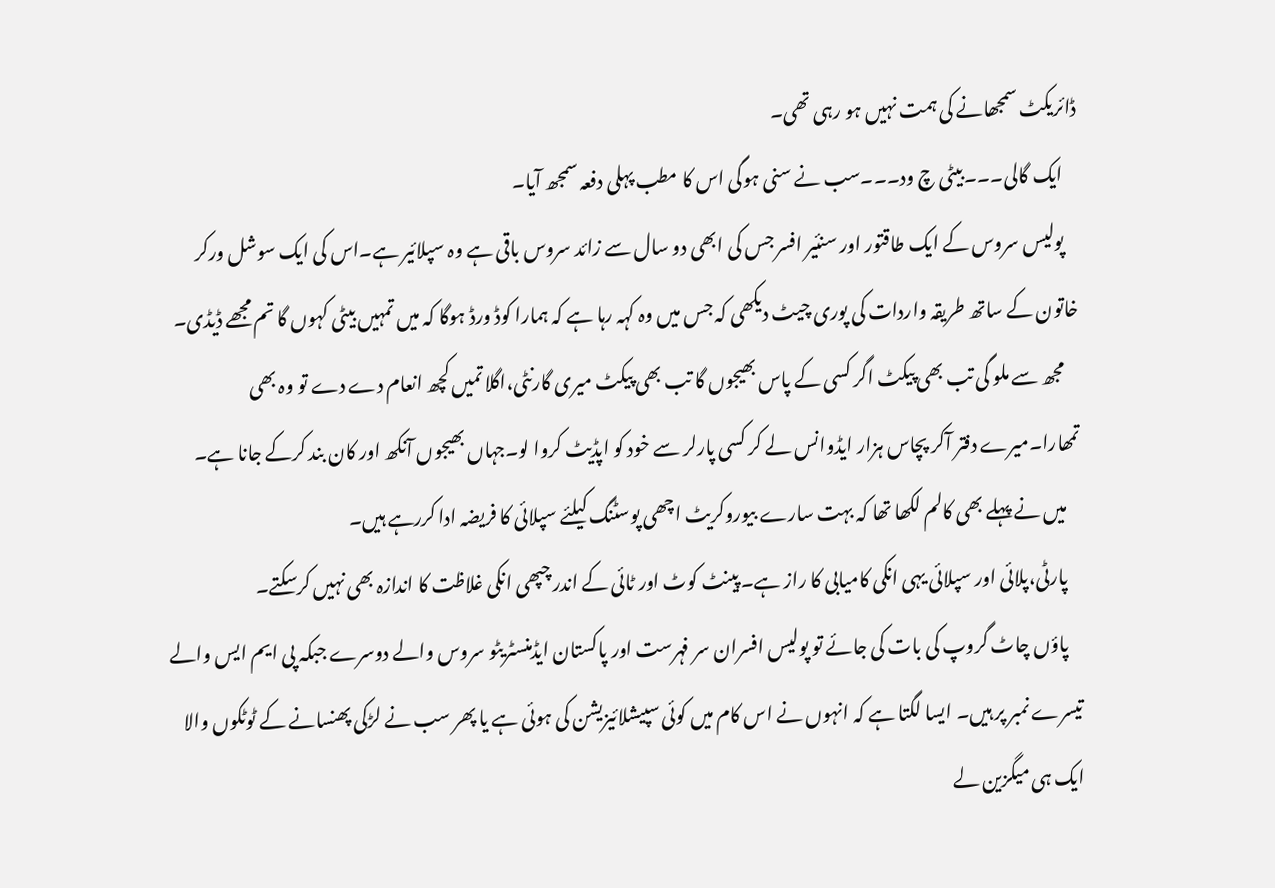ڈائریکٹ سمجھانے کی ہمت نہیں ہو رہی تھی۔
    ایک گالی۔۔۔بیٹی چ ود۔۔۔سب نے سنی ہوگی اس کا مطب پہلی دفعہ سمجھ آیا۔
    پولیس سروس کے ایک طاقتور اور سنئیر افسر جس کی ابھی دو سال سے زائد سروس باقی ہے وہ سپلائیر ہے۔اس کی ایک سوشل ورکر خاتون کے ساتھ طریقہ واردات کی پوری چیٹ دیکھی کہ جس میں وہ کہہ رہا ہے کہ ہمارا کوڈ ورڈ ہوگا کہ میں تمہیں بیٹی کہوں گا تم مجھے ڈیڈی۔
    مجھ سے ملو گی تب بھی پیکٹ اگر کسی کے پاس بھیجوں گا تب بھی پیکٹ میری گارنٹی،اگلا تمیں کچھ انعام دے دے تو وہ بھی تمھارا۔میرے دفتر آکر پچاس ہزار ایڈوانس لے کر کسی پارلر سے خود کو اپڈیٹ کروا لو۔جہاں بھیجوں آنکھ اور کان بند کرکے جانا ہے۔
    میں نے پہلے بھی کالم لکھا تھا کہ بہت سارے بیوروکریٹ اچھی پوسٹنگ کیلئے سپلائی کا فریضہ ادا کررہے ہیں۔
    پارٹی،پلائی اور سپلائی یہی انکی کامیابی کا راز ہے۔ پینٹ کوٹ اور ٹائی کے اندر چپھی انکی غلاظت کا اندازہ بھی نہیں کرسکتے۔
    پاؤں چاٹ گروپ کی بات کی جائے تو پولیس افسران سر فہرست اور پاکستان ایڈمنسٹریٹو سروس والے دوسرے جبکہ پی ایم ایس والے تیسرے نمبر پر ہیں۔ ایسا لگتا ہے کہ انہوں نے اس کام میں کوئی سپیشلائیزیشن کی ہوئی ہے یا پھر سب نے لڑکی پھنسانے کے ٹوٹکوں والا ایک ہی میگزین لے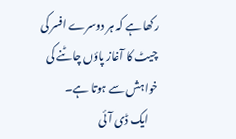رکھا ہے کہ ہر دوسرے افسر کی چیٹ کا آغاز پاؤں چاٹنے کی خواہش سے ہوتا ہے۔
    ایک ڈی آئی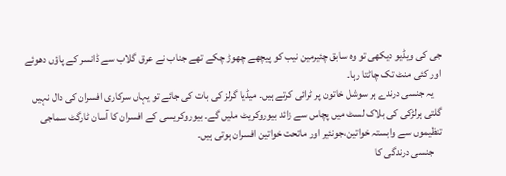جی کی ویڈیو دیکھی تو وہ سابق چئیرمین نیب کو پیچھے چھوڑ چکے تھے جناب نے عرق گلاب سے ڈانسر کے پاؤں دھوئے اور کئی منٹ تک چاٹتا رہا۔
    یہ جنسی درندے ہر سوشل خاتون پر ٹرائی کرتے ہیں۔ میڈیا گرلز کی بات کی جائے تو یہاں سرکاری افسران کی دال نہیں گلتی ہرلڑکی کی بلاک لسٹ میں پچاس سے زائد بیوروکریٹ ملیں گے۔ بیوروکریسی کے افسران کا آسان ٹارگٹ سماجی تنظیموں سے وابستہ خواتین،جونئیر اور ماتحت خواتین افسران ہوتی ہیں۔
    جنسی درندگی کا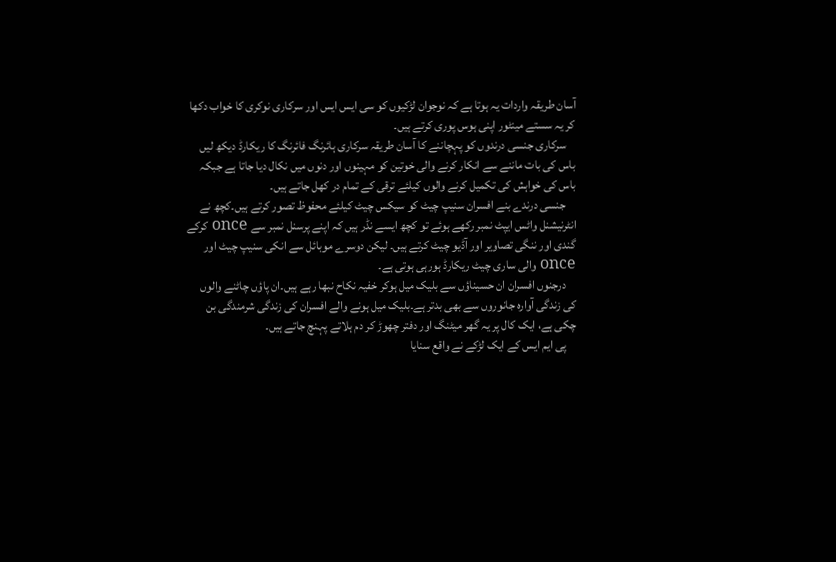آسان طریقہ واردات یہ ہوتا ہے کہ نوجوان لڑکیوں کو سی ایس ایس اور سرکاری نوکری کا خواب دکھا کر یہ سستے مینٹور اپنی ہوس پوری کرتے ہیں۔
    سرکاری جنسی درندوں کو پہچاننے کا آسان طریقہ سرکاری ہائرنگ فائرنگ کا ریکارڈ دیکھ لیں باس کی بات ماننے سے انکار کرنے والی خوتین کو مہینوں اور دنوں میں نکال دیا جاتا ہے جبکہ باس کی خواہش کی تکمیل کرنے والوں کیلئے ترقی کے تمام در کھل جاتے ہیں۔
    جنسی درندے بنے افسران سنیپ چیٹ کو سیکس چیٹ کیلئے محفوظ تصور کرتے ہیں۔کچھ نے انٹرنیشنل واٹس ایپٹ نمبر رکھے ہوئے تو کچھ ایسے نڈر ہیں کہ اپنے پرسنل نمبر سے once کرکے گندی اور ننگی تصاویر اور آڈیو چیٹ کرتے ہیں۔ لیکن دوسرے موبائل سے انکی سنیپ چیٹ اور once والی ساری چیٹ ریکارڈ ہورہی ہوتی ہے۔
    درجنوں افسران ان حسیناؤں سے بلیک میل ہوکر خفیہ نکاح نبھا رہے ہیں۔ان پاؤں چاٹنے والوں کی زندگی آوارہ جانوروں سے بھی بدتر ہے۔بلیک میل ہونے والے افسران کی زندگی شرمندگی بن چکی ہے، ایک کال پر یہ گھر میٹنگ اور دفتر چھوڑ کر دم ہلاتے پہنچ جاتے ہیں۔
    پی ایم ایس کے ایک لڑکے نے واقع سنایا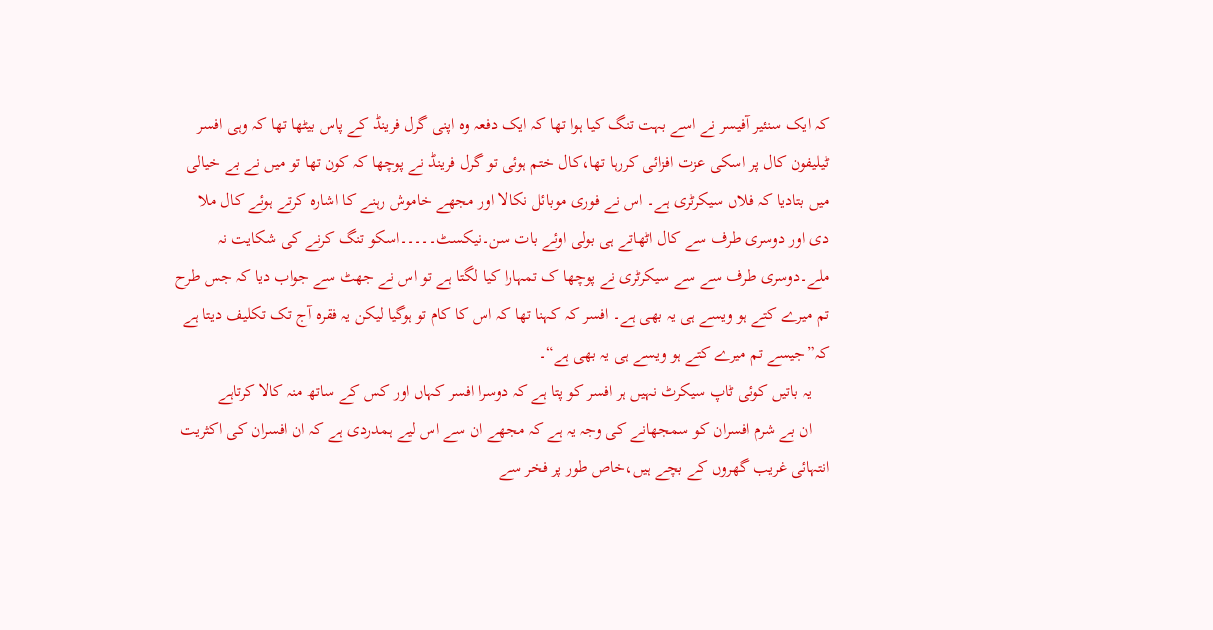کہ ایک سنئیر آفیسر نے اسے بہت تنگ کیا ہوا تھا کہ ایک دفعہ وہ اپنی گرل فرینڈ کے پاس بیٹھا تھا کہ وہی افسر ٹیلیفون کال پر اسکی عزت افزائی کررہا تھا،کال ختم ہوئی تو گرل فرینڈ نے پوچھا کہ کون تھا تو میں نے بے خیالی میں بتادیا کہ فلاں سیکرٹری ہے۔ اس نے فوری موبائل نکالا اور مجھے خاموش رہنے کا اشارہ کرتے ہوئے کال ملا دی اور دوسری طرف سے کال اٹھاتے ہی بولی اوئے بات سن۔نیکسٹ۔۔۔۔۔اسکو تنگ کرنے کی شکایت نہ ملے۔دوسری طرف سے سے سیکرٹری نے پوچھا ک تمہارا کیا لگتا ہے تو اس نے جھٹ سے جواب دیا کہ جس طرح تم میرے کتے ہو ویسے ہی یہ بھی ہے۔ افسر کہ کہنا تھا کہ اس کا کام تو ہوگیا لیکن یہ فقرہ آج تک تکلیف دیتا ہے کہ”جیسے تم میرے کتے ہو ویسے ہی یہ بھی ہے“۔
    یہ باتیں کوئی ٹاپ سیکرٹ نہیں ہر افسر کو پتا ہے کہ دوسرا افسر کہاں اور کس کے ساتھ منہ کالا کرتاہے
    ان بے شرم افسران کو سمجھانے کی وجہ یہ ہے کہ مجھے ان سے اس لیے ہمدردی ہے کہ ان افسران کی اکثریت انتہائی غریب گھروں کے بچے ہیں،خاص طور پر فخر سے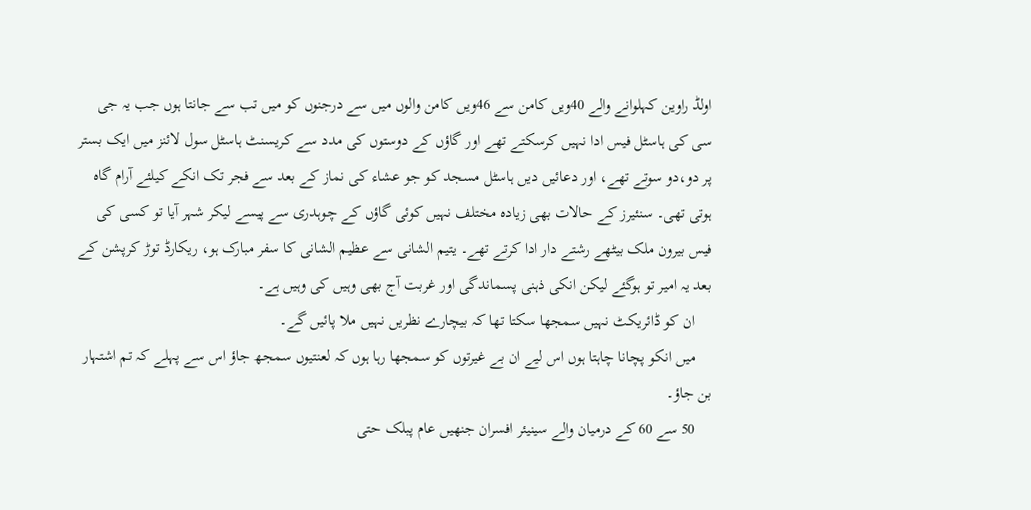اولڈ راوین کہلوانے والے 40ویں کامن سے 46ویں کامن والوں میں سے درجنوں کو میں تب سے جانتا ہوں جب یہ جی سی کی ہاسٹل فیس ادا نہیں کرسکتے تھے اور گاؤں کے دوستوں کی مدد سے کریسنٹ ہاسٹل سول لائنز میں ایک بستر پر دو،دو سوتے تھے، اور دعائیں دیں ہاسٹل مسجد کو جو عشاء کی نماز کے بعد سے فجر تک انکے کیلئے آرام گاہ ہوتی تھی۔ سنئیرز کے حالات بھی زیادہ مختلف نہیں کوئی گاؤں کے چوہدری سے پیسے لیکر شہر آیا تو کسی کی فیس بیرون ملک بیٹھے رشتے دار ادا کرتے تھے۔ یتیم الشانی سے عظیم الشانی کا سفر مبارک ہو، ریکارڈ توڑ کرپشن کے بعد یہ امیر تو ہوگئے لیکن انکی ذہنی پسماندگی اور غربت آج بھی وہیں کی وہیں ہے۔
    ان کو ڈائریکٹ نہیں سمجھا سکتا تھا کہ بیچارے نظریں نہیں ملا پائیں گے۔
    میں انکو پچانا چاہتا ہوں اس لیے ان بے غیرتوں کو سمجھا رہا ہوں کہ لعنتیوں سمجھ جاؤ اس سے پہلے کہ تم اشتہار بن جاؤ۔
    50 سے 60 کے درمیان والے سینیئر افسران جنھیں عام پبلک حتی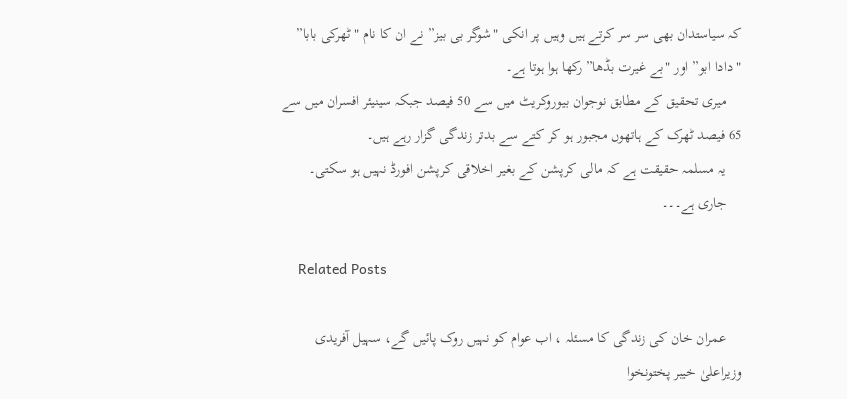کہ سیاستدان بھی سر سر کرتے ہیں وہیں پر انکی "شوگر بی بیز” نے ان کا نام "ٹھرکی بابا” "دادا ابو” اور "بے غیرت بڈھا” رکھا ہوا ہوتا ہے۔
    میری تحقیق کے مطابق نوجوان بیوروکریٹ میں سے 50 فیصد جبکہ سینیئر افسران میں سے 65 فیصد ٹھرک کے ہاتھوں مجبور ہو کر کتے سے بدتر زندگی گزار رہے ہیں۔
    یہ مسلمہ حقیقت ہے کہ مالی کرپشن کے بغیر اخلاقی کرپشن افورڈ نہیں ہو سکتی۔
    جاری ہے۔۔۔

    Related Posts

    عمران خان کی زندگی کا مسئلہ ، اب عوام کو نہیں روک پائیں گے، سہیل آفریدی وزیراعلیٰ خیبر پختونخوا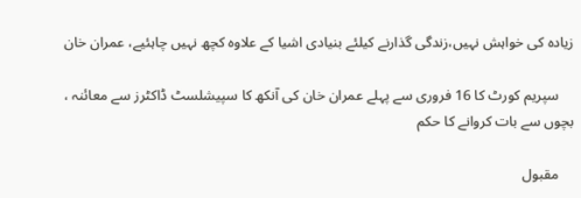زیادہ کی خواہش نہیں،زندگی گذارنے کیلئے بنیادی اشیا کے علاوہ کچھ نہیں چاہئیے، عمران خان

    سپریم کورٹ کا 16 فروری سے پہلے عمران خان کی آنکھ کا سپیشلسٹ ڈاکٹرز سے معائنہ ، بچوں سے بات کروانے کا حکم

    مقبول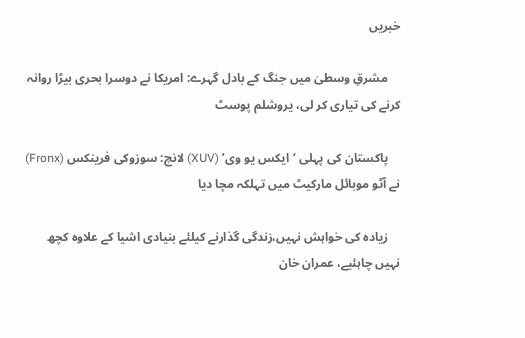خبریں

    مشرقِ وسطیٰ میں جنگ کے بادل گہرے: امریکا نے دوسرا بحری بیڑا روانہ کرنے کی تیاری کر لی، یروشلم پوسٹ

    پاکستان کی پہلی ‘ایکس یو وی’ (XUV) لانچ: سوزوکی فرینکس (Fronx) نے آٹو موبائل مارکیٹ میں تہلکہ مچا دیا

    زیادہ کی خواہش نہیں،زندگی گذارنے کیلئے بنیادی اشیا کے علاوہ کچھ نہیں چاہئیے، عمران خان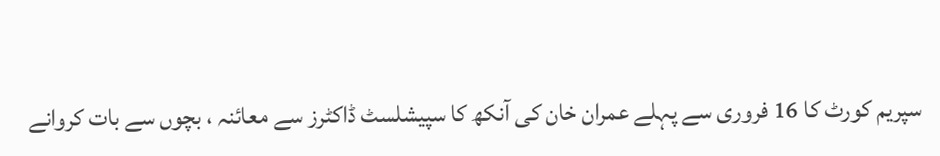سپریم کورٹ کا 16 فروری سے پہلے عمران خان کی آنکھ کا سپیشلسٹ ڈاکٹرز سے معائنہ ، بچوں سے بات کروانے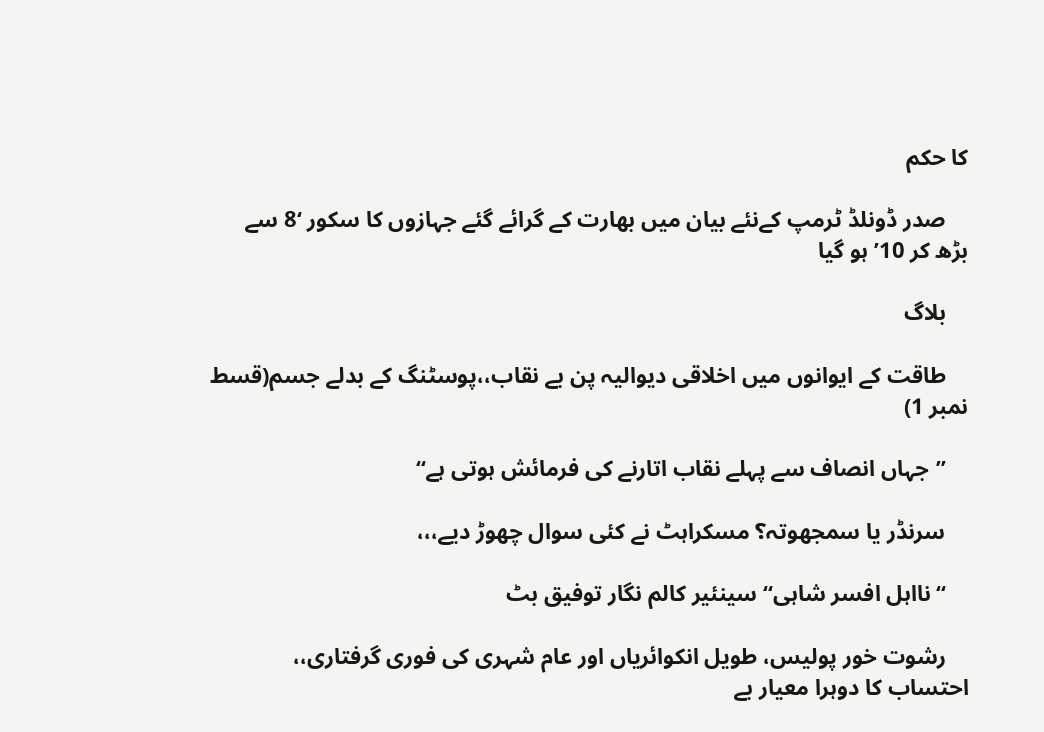کا حکم

    صدر ڈونلڈ ٹرمپ کےنئے بیان میں بھارت کے گرائے گئے جہازوں کا سکور ‘8 سے بڑھ کر 10’ ہو گیا

    بلاگ

    طاقت کے ایوانوں میں اخلاقی دیوالیہ پن بے نقاب،،پوسٹنگ کے بدلے جسم(قسط نمبر 1)

    ”جہاں انصاف سے پہلے نقاب اتارنے کی فرمائش ہوتی ہے“

    سرنڈر یا سمجھوتہ؟ مسکراہٹ نے کئی سوال چھوڑ دیے،،،

    “نااہل افسر شاہی“ سینئیر کالم نگار توفیق بٹ

    رشوت خور پولیس، طویل انکوائریاں اور عام شہری کی فوری گرفتاری،، احتساب کا دوہرا معیار بے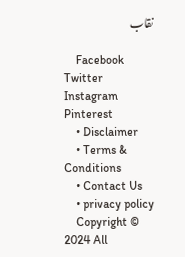نقاب

    Facebook Twitter Instagram Pinterest
    • Disclaimer
    • Terms & Conditions
    • Contact Us
    • privacy policy
    Copyright © 2024 All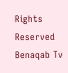Rights Reserved Benaqab Tv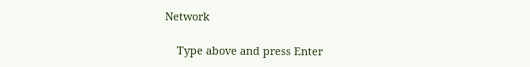Network

    Type above and press Enter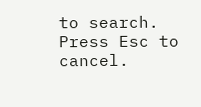to search. Press Esc to cancel.